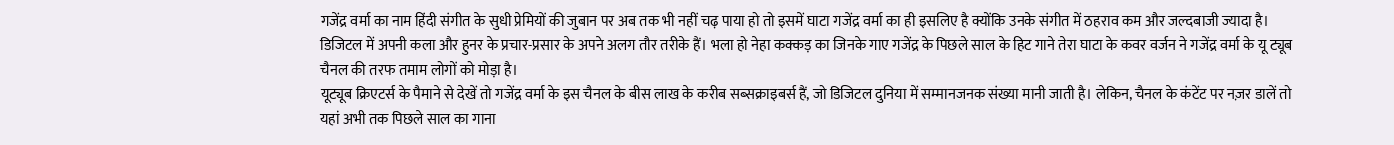गजेंद्र वर्मा का नाम हिंदी संगीत के सुधी प्रेमियों की जुबान पर अब तक भी नहीं चढ़ पाया हो तो इसमें घाटा गजेंद्र वर्मा का ही इसलिए है क्योंकि उनके संगीत में ठहराव कम और जल्दबाजी ज्यादा है। डिजिटल में अपनी कला और हुनर के प्रचार-प्रसार के अपने अलग तौर तरीके हैं। भला हो नेहा कक्कड़ का जिनके गाए गजेंद्र के पिछले साल के हिट गाने तेरा घाटा के कवर वर्जन ने गजेंद्र वर्मा के यू ट्यूब चैनल की तरफ तमाम लोगों को मोड़ा है।
यूट्यूब क्रिएटर्स के पैमाने से देखें तो गजेंद्र वर्मा के इस चैनल के बीस लाख के करीब सब्सक्राइबर्स हैं, जो डिजिटल दुनिया में सम्मानजनक संख्या मानी जाती है। लेकिन, चैनल के कंटेंट पर नज़र डालें तो यहां अभी तक पिछले साल का गाना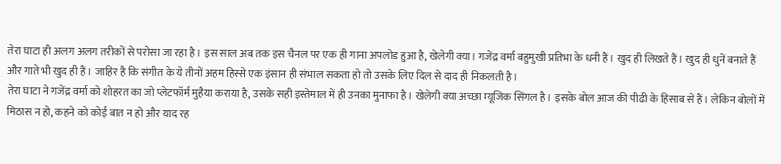तेरा घाटा ही अलग अलग तरीकों से परोसा जा रहा है। इस साल अब तक इस चैनल पर एक ही गाना अपलोड हुआ है, खेलेगी क्या। गजेंद्र वर्मा बहुमुखी प्रतिभा के धनी हैं। खुद ही लिखते हैं। खुद ही धुनें बनाते हैं और गाते भी खुद ही हैं। जाहिर है कि संगीत के ये तीनों अहम हिस्से एक इंसान ही संभाल सकता हो तो उसके लिए दिल से दाद ही निकलती है।
तेरा घाटा ने गजेंद्र वर्मा को शोहरत का जो प्लेटफॉर्म मुहैया कराया है, उसके सही इस्तेमाल में ही उनका मुनाफा है। खेलेगी क्या अच्छा म्यूजिक सिंगल है। इसके बोल आज की पीढी के हिसाब से हैं। लेकिन बोलों में मिठास न हो, कहने को कोई बात न हो और याद रह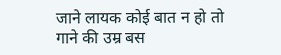जाने लायक कोई बात न हो तो गाने की उम्र बस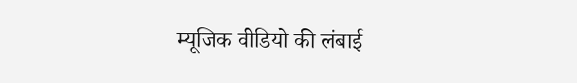म्यूजिक वीडियो की लंबाई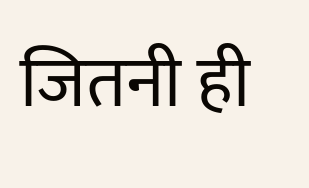जितनी ही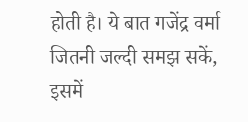होती है। ये बात गजेंद्र वर्मा जितनी जल्दी समझ सकें, इसमें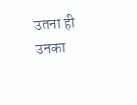उतना ही उनका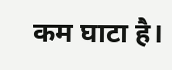कम घाटा है।